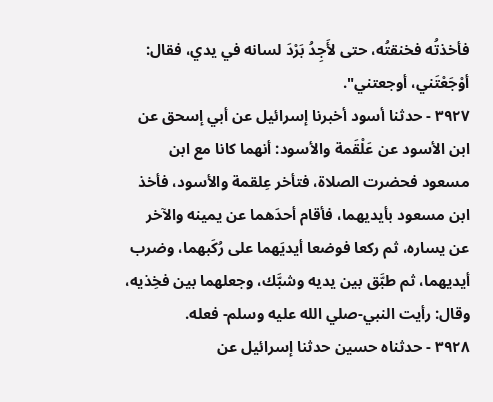فأخذتُه فخنقتُه، حتى لأَجِدُ بَرْدَ لسانه في يدي، فقال: أوْجَعْتَني، أوجعتني".
٣٩٢٧ - حدثنا أسود أخبرنا إسرائيل عن أبي إسحق عن ابن الأسود عن عَلْقَمة والأسود: أنهما كانا مع ابن مسعود فحضرت الصلاة، فتأخر عِلقمة والأسود، فأخذ ابن مسعود بأيديهما، فأقام أحدَهما عن يمينه والآخر عن يساره، ثم ركعا فوضعا أيديَهما على رُكَبهما، وضرب أيديهما، ثم طبَّق بين يديه وشبَّك، وجعلهما بين فخِذيه، وقال: رأيت النبي-صلي الله عليه وسلم- فعله.
٣٩٢٨ - حدثناه حسين حدثنا إسرائيل عن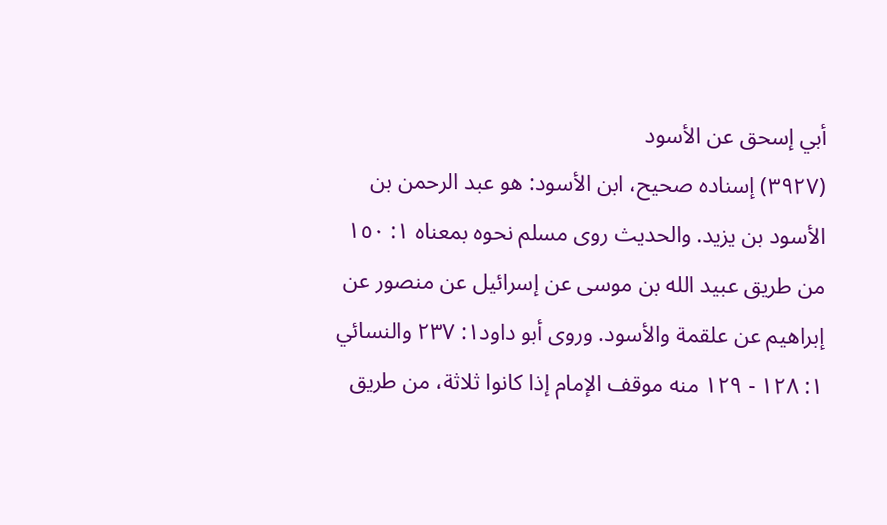أبي إسحق عن الأسود
(٣٩٢٧) إسناده صحيح، ابن الأسود: هو عبد الرحمن بن الأسود بن يزيد. والحديث روى مسلم نحوه بمعناه ١: ١٥٠ من طريق عبيد الله بن موسى عن إسرائيل عن منصور عن إبراهيم عن علقمة والأسود. وروى أبو داود١: ٢٣٧ والنسائي ١: ١٢٨ - ١٢٩ منه موقف الإمام إذا كانوا ثلاثة، من طريق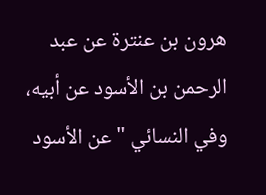هرون بن عنترة عن عبد الرحمن بن الأسود عن أبيه، وفي النسائي "عن الأسود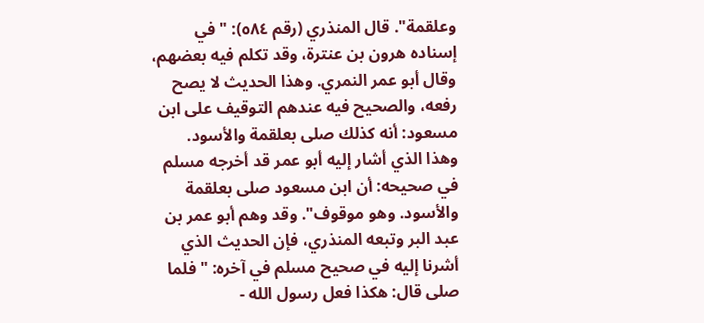وعلقمة". قال المنذري (رقم ٥٨٤): "في إسناده هرون بن عنترة، وقد تكلم فيه بعضهم، وقال أبو عمر النمري. وهذا الحديث لا يصح رفعه، والصحيح فيه عندهم التوقيف على ابن مسعود: أنه كذلك صلى بعلقمة والأسود. وهذا الذي أشار إليه أبو عمر قد أخرجه مسلم في صحيحه: أن ابن مسعود صلى بعلقمة والأسود. وهو موقوف". وقد وهم أبو عمر بن عبد البر وتبعه المنذري، فإن الحديث الذي أشرنا إليه في صحيح مسلم في آخره: "فلما صلى قال: هكذا فعل رسول الله -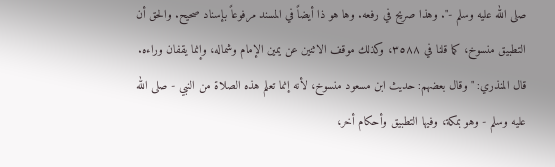صلى الله عليه وسلم -". وهذا صريح في رفعه. وها هو ذا أيضاً في المسند مرفوعاً بإسناد صحيح. والحق أن التطبيق منسوخ، كما قلنا في ٣٥٨٨، وكذلك موقف الاثنين عن يمين الإمام وشماله، وإنما يقفان وراءه. قال المنذري: "وقال بعضهم: حديث ابن مسعود منسوخ، لأنه إنما تعلم هذه الصلاة من النبي - صلى الله عليه وسلم - وهو بمكة، وفيها التطبيق وأحكام أخر،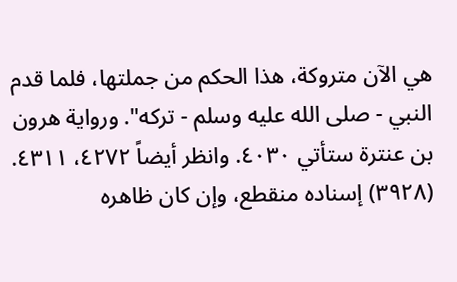هي الآن متروكة، هذا الحكم من جملتها، فلما قدم النبي - صلى الله عليه وسلم - تركه". ورواية هرون بن عنترة ستأتي ٤٠٣٠. وانظر أيضاً ٤٢٧٢، ٤٣١١. (٣٩٢٨) إسناده منقطع، وإن كان ظاهره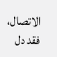الاتصال، فقد دل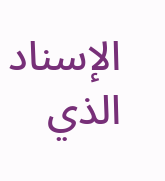الإسناد الذي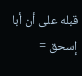قبله على أن أبا إسحق =